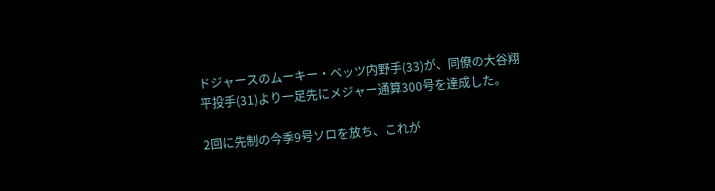ドジャースのムーキー・ベッツ内野手(33)が、同僚の大谷翔平投手(31)より一足先にメジャー通算300号を達成した。

2回に先制の今季9号ソロを放ち、これが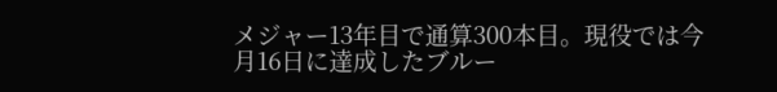メジャー13年目で通算300本目。現役では今月16日に達成したブルー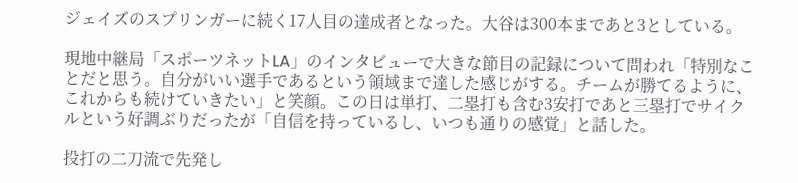ジェイズのスプリンガーに続く17人目の達成者となった。大谷は300本まであと3としている。

現地中継局「スポーツネットLA」のインタビューで大きな節目の記録について問われ「特別なことだと思う。自分がいい選手であるという領域まで達した感じがする。チームが勝てるように、これからも続けていきたい」と笑顔。この日は単打、二塁打も含む3安打であと三塁打でサイクルという好調ぶりだったが「自信を持っているし、いつも通りの感覚」と話した。

投打の二刀流で先発し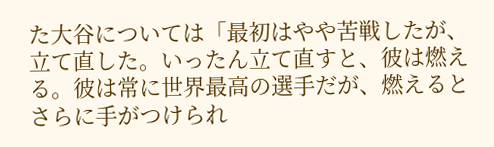た大谷については「最初はやや苦戦したが、立て直した。いったん立て直すと、彼は燃える。彼は常に世界最高の選手だが、燃えるとさらに手がつけられ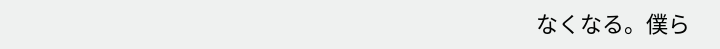なくなる。僕ら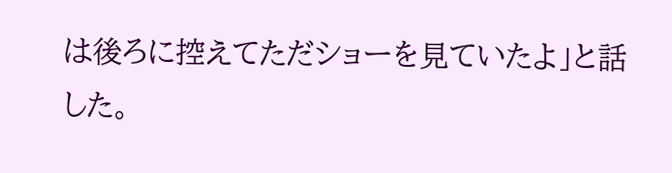は後ろに控えてただショーを見ていたよ」と話した。